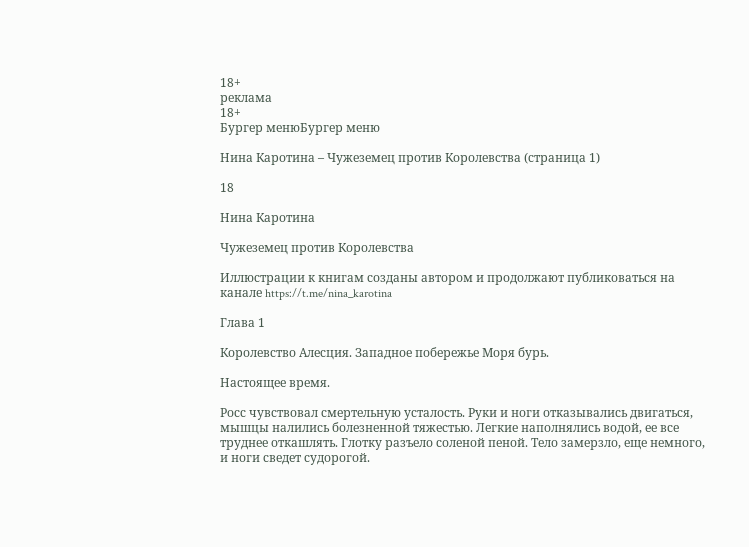18+
реклама
18+
Бургер менюБургер меню

Нина Каротина – Чужеземец против Королевства (страница 1)

18

Нина Каротина

Чужеземец против Королевства

Иллюстрации к книгам созданы автором и продолжают публиковаться на канале https://t.me/nina_karotina

Глава 1

Королевство Алесция. Западное побережье Моря бурь.

Настоящее время.

Росс чувствовал смертельную усталость. Руки и ноги отказывались двигаться, мышцы налились болезненной тяжестью. Легкие наполнялись водой, ее все труднее откашлять. Глотку разъело соленой пеной. Тело замерзло, еще немного, и ноги сведет судорогой.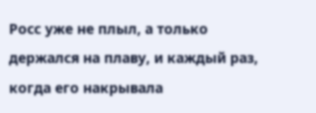Росс уже не плыл, а только держался на плаву, и каждый раз, когда его накрывала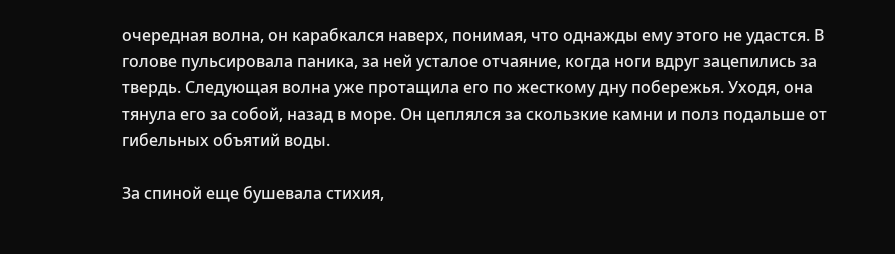очередная волна, он карабкался наверх, понимая, что однажды ему этого не удастся. В голове пульсировала паника, за ней усталое отчаяние, когда ноги вдруг зацепились за твердь. Следующая волна уже протащила его по жесткому дну побережья. Уходя, она тянула его за собой, назад в море. Он цеплялся за скользкие камни и полз подальше от гибельных объятий воды.

За спиной еще бушевала стихия,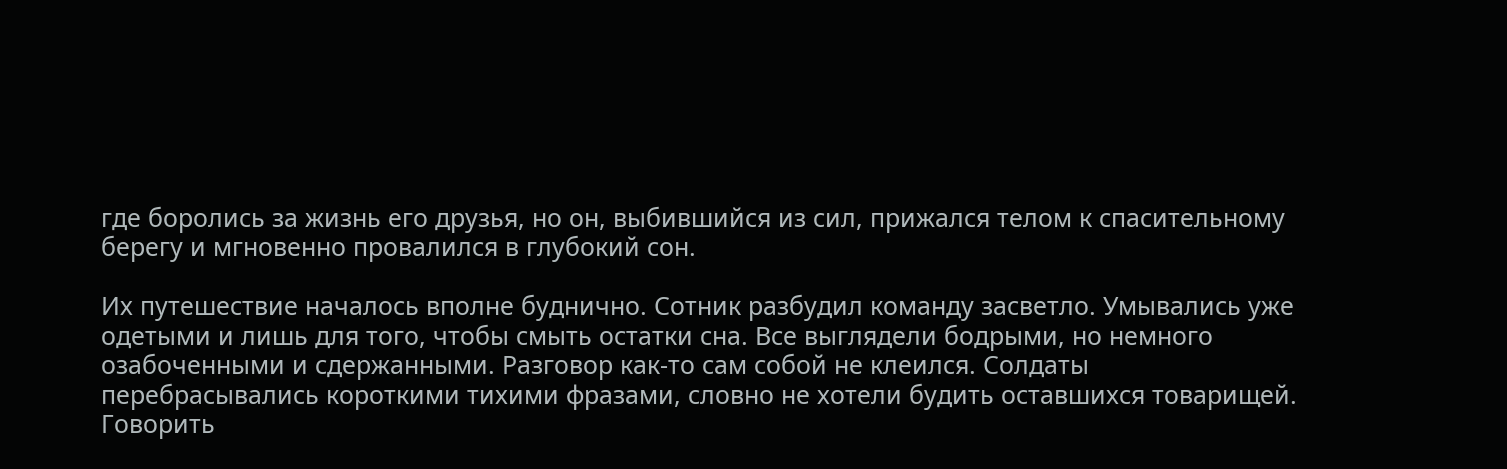где боролись за жизнь его друзья, но он, выбившийся из сил, прижался телом к спасительному берегу и мгновенно провалился в глубокий сон.

Их путешествие началось вполне буднично. Сотник разбудил команду засветло. Умывались уже одетыми и лишь для того, чтобы смыть остатки сна. Все выглядели бодрыми, но немного озабоченными и сдержанными. Разговор как-то сам собой не клеился. Солдаты перебрасывались короткими тихими фразами, словно не хотели будить оставшихся товарищей. Говорить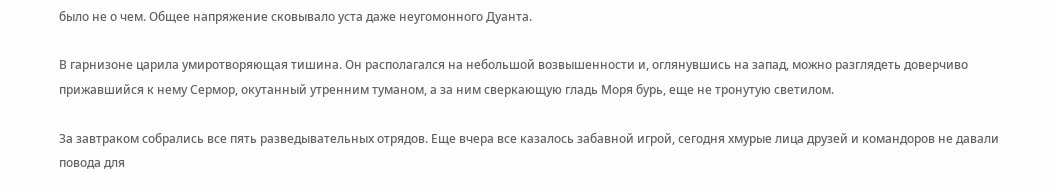было не о чем. Общее напряжение сковывало уста даже неугомонного Дуанта.

В гарнизоне царила умиротворяющая тишина. Он располагался на небольшой возвышенности и, оглянувшись на запад, можно разглядеть доверчиво прижавшийся к нему Сермор, окутанный утренним туманом, а за ним сверкающую гладь Моря бурь, еще не тронутую светилом.

За завтраком собрались все пять разведывательных отрядов. Еще вчера все казалось забавной игрой, сегодня хмурые лица друзей и командоров не давали повода для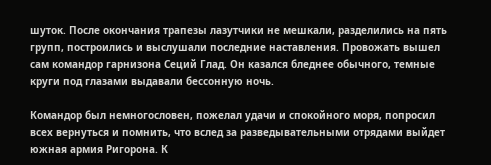шуток. После окончания трапезы лазутчики не мешкали, разделились на пять групп, построились и выслушали последние наставления. Провожать вышел сам командор гарнизона Сеций Глад. Он казался бледнее обычного, темные круги под глазами выдавали бессонную ночь.

Командор был немногословен, пожелал удачи и спокойного моря, попросил всех вернуться и помнить, что вслед за разведывательными отрядами выйдет южная армия Ригорона. К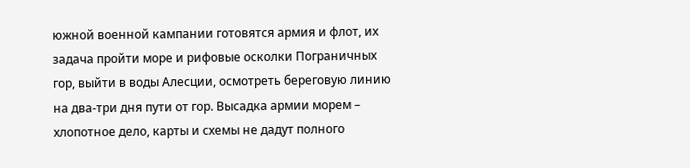южной военной кампании готовятся армия и флот, их задача пройти море и рифовые осколки Пограничных гор, выйти в воды Алесции, осмотреть береговую линию на два-три дня пути от гор. Высадка армии морем – хлопотное дело, карты и схемы не дадут полного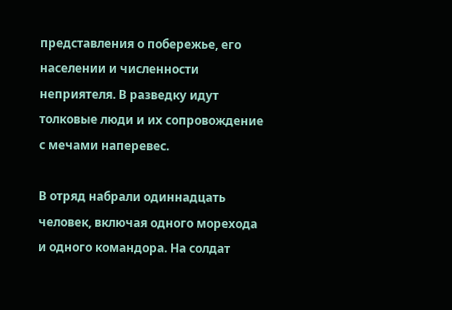представления о побережье, его населении и численности неприятеля. В разведку идут толковые люди и их сопровождение с мечами наперевес.

В отряд набрали одиннадцать человек, включая одного морехода и одного командора. На солдат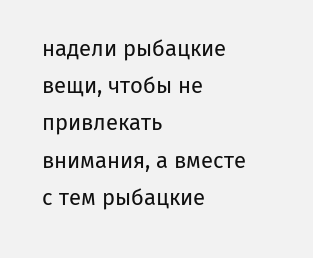надели рыбацкие вещи, чтобы не привлекать внимания, а вместе с тем рыбацкие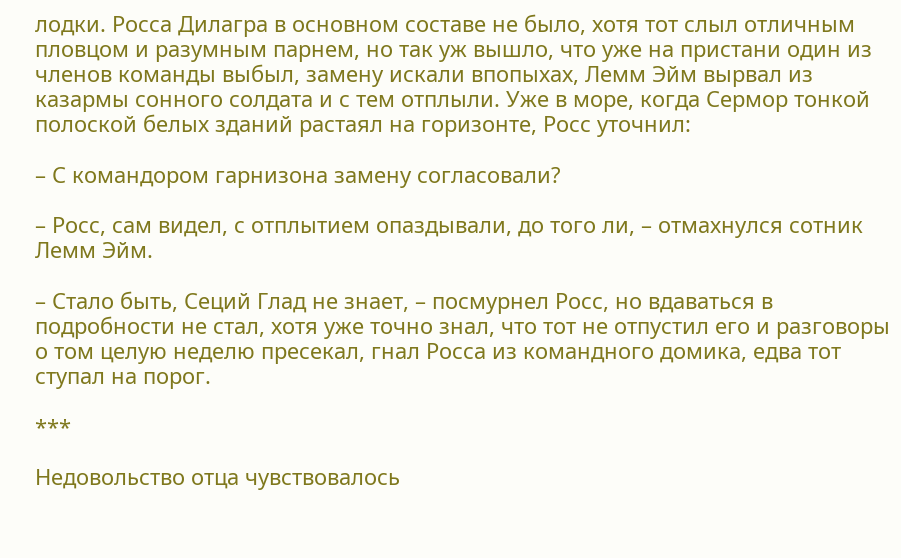лодки. Росса Дилагра в основном составе не было, хотя тот слыл отличным пловцом и разумным парнем, но так уж вышло, что уже на пристани один из членов команды выбыл, замену искали впопыхах, Лемм Эйм вырвал из казармы сонного солдата и с тем отплыли. Уже в море, когда Сермор тонкой полоской белых зданий растаял на горизонте, Росс уточнил:

– С командором гарнизона замену согласовали?

– Росс, сам видел, с отплытием опаздывали, до того ли, – отмахнулся сотник Лемм Эйм.

– Стало быть, Сеций Глад не знает, – посмурнел Росс, но вдаваться в подробности не стал, хотя уже точно знал, что тот не отпустил его и разговоры о том целую неделю пресекал, гнал Росса из командного домика, едва тот ступал на порог.

***

Недовольство отца чувствовалось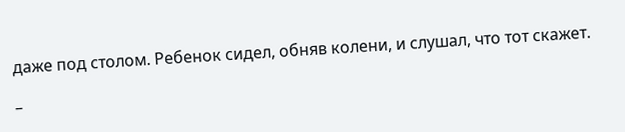даже под столом. Ребенок сидел, обняв колени, и слушал, что тот скажет.

–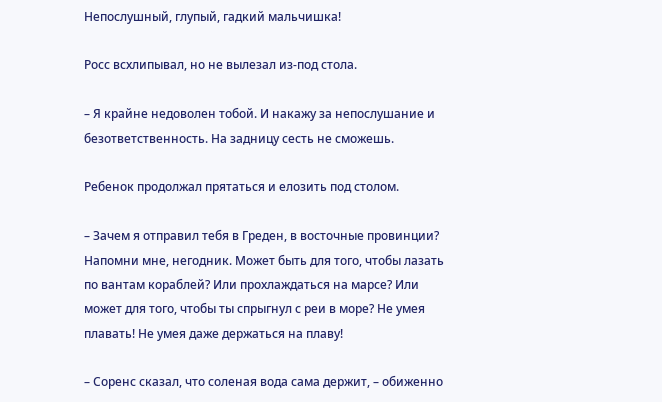Непослушный, глупый, гадкий мальчишка!

Росс всхлипывал, но не вылезал из-под стола.

– Я крайне недоволен тобой. И накажу за непослушание и безответственность. На задницу сесть не сможешь.

Ребенок продолжал прятаться и елозить под столом.

– Зачем я отправил тебя в Греден, в восточные провинции? Напомни мне, негодник. Может быть для того, чтобы лазать по вантам кораблей? Или прохлаждаться на марсе? Или может для того, чтобы ты спрыгнул с реи в море? Не умея плавать! Не умея даже держаться на плаву!

– Соренс сказал, что соленая вода сама держит, – обиженно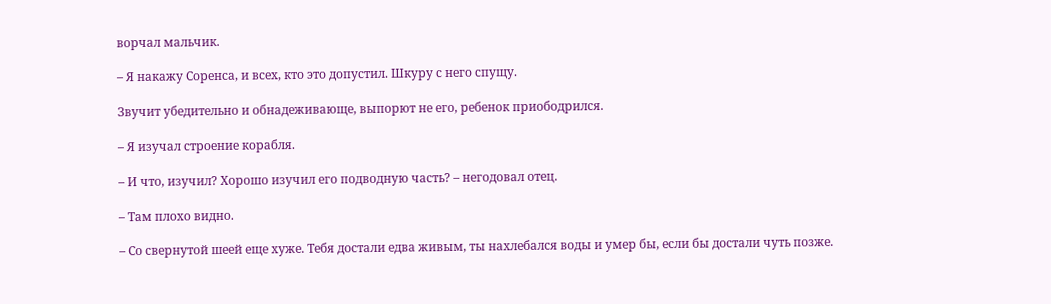ворчал мальчик.

– Я накажу Соренса, и всех, кто это допустил. Шкуру с него спущу.

Звучит убедительно и обнадеживающе, выпорют не его, ребенок приободрился.

– Я изучал строение корабля.

– И что, изучил? Хорошо изучил его подводную часть? – негодовал отец.

– Там плохо видно.

– Со свернутой шеей еще хуже. Тебя достали едва живым, ты нахлебался воды и умер бы, если бы достали чуть позже.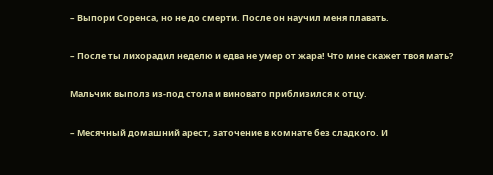– Выпори Соренса, но не до смерти. После он научил меня плавать.

– После ты лихорадил неделю и едва не умер от жара! Что мне скажет твоя мать?

Мальчик выполз из-под стола и виновато приблизился к отцу.

– Месячный домашний арест, заточение в комнате без сладкого. И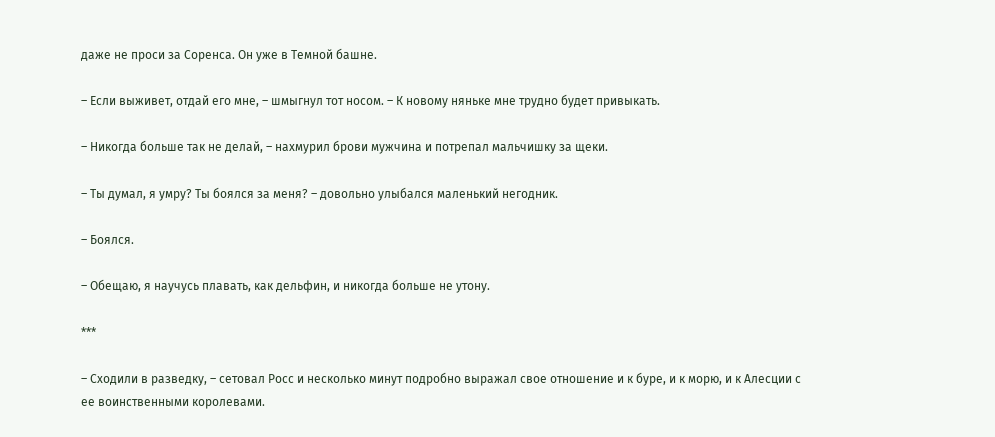даже не проси за Соренса. Он уже в Темной башне.

– Если выживет, отдай его мне, – шмыгнул тот носом. – К новому няньке мне трудно будет привыкать.

– Никогда больше так не делай, – нахмурил брови мужчина и потрепал мальчишку за щеки.

– Ты думал, я умру? Ты боялся за меня? – довольно улыбался маленький негодник.

– Боялся.

– Обещаю, я научусь плавать, как дельфин, и никогда больше не утону.

***

– Сходили в разведку, – сетовал Росс и несколько минут подробно выражал свое отношение и к буре, и к морю, и к Алесции с ее воинственными королевами.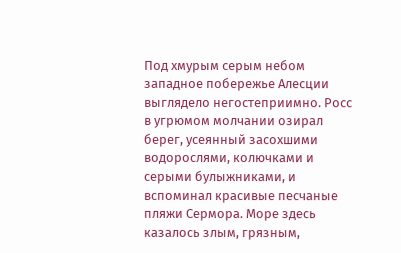Под хмурым серым небом западное побережье Алесции выглядело негостеприимно. Росс в угрюмом молчании озирал берег, усеянный засохшими водорослями, колючками и серыми булыжниками, и вспоминал красивые песчаные пляжи Сермора. Море здесь казалось злым, грязным,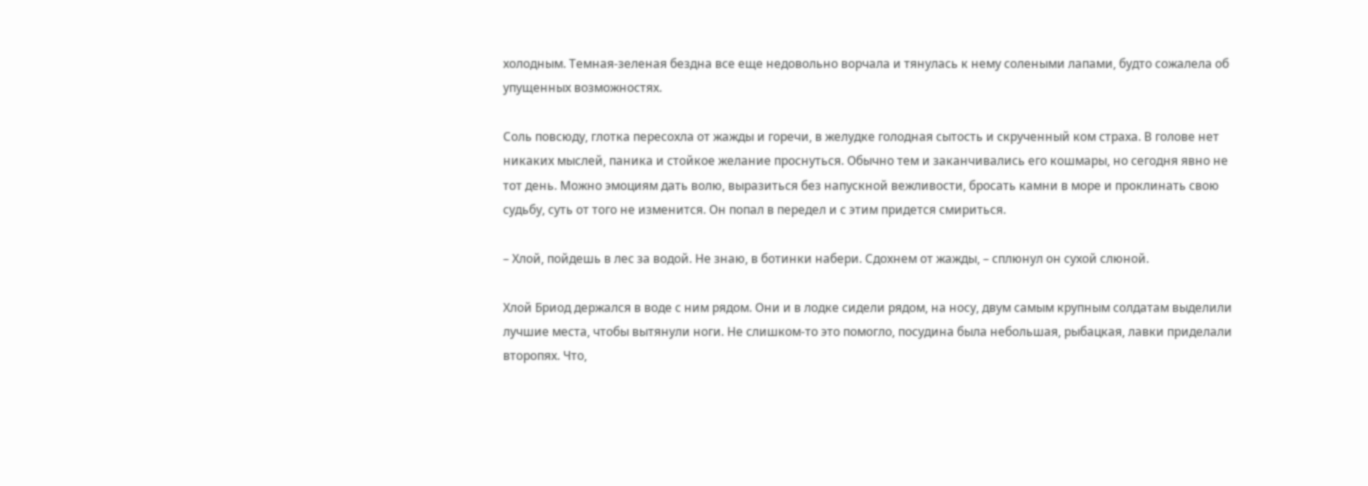холодным. Темная-зеленая бездна все еще недовольно ворчала и тянулась к нему солеными лапами, будто сожалела об упущенных возможностях.

Соль повсюду, глотка пересохла от жажды и горечи, в желудке голодная сытость и скрученный ком страха. В голове нет никаких мыслей, паника и стойкое желание проснуться. Обычно тем и заканчивались его кошмары, но сегодня явно не тот день. Можно эмоциям дать волю, выразиться без напускной вежливости, бросать камни в море и проклинать свою судьбу, суть от того не изменится. Он попал в передел и с этим придется смириться.

– Хлой, пойдешь в лес за водой. Не знаю, в ботинки набери. Сдохнем от жажды, – сплюнул он сухой слюной.

Хлой Бриод держался в воде с ним рядом. Они и в лодке сидели рядом, на носу, двум самым крупным солдатам выделили лучшие места, чтобы вытянули ноги. Не слишком-то это помогло, посудина была небольшая, рыбацкая, лавки приделали второпях. Что,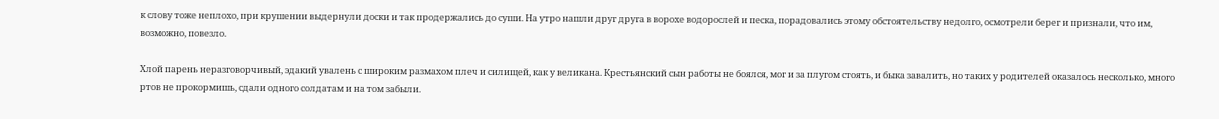к слову тоже неплохо, при крушении выдернули доски и так продержались до суши. На утро нашли друг друга в ворохе водорослей и песка, порадовались этому обстоятельству недолго, осмотрели берег и признали, что им, возможно, повезло.

Хлой парень неразговорчивый, эдакий увалень с широким размахом плеч и силищей, как у великана. Крестьянский сын работы не боялся, мог и за плугом стоять, и быка завалить, но таких у родителей оказалось несколько, много ртов не прокормишь, сдали одного солдатам и на том забыли.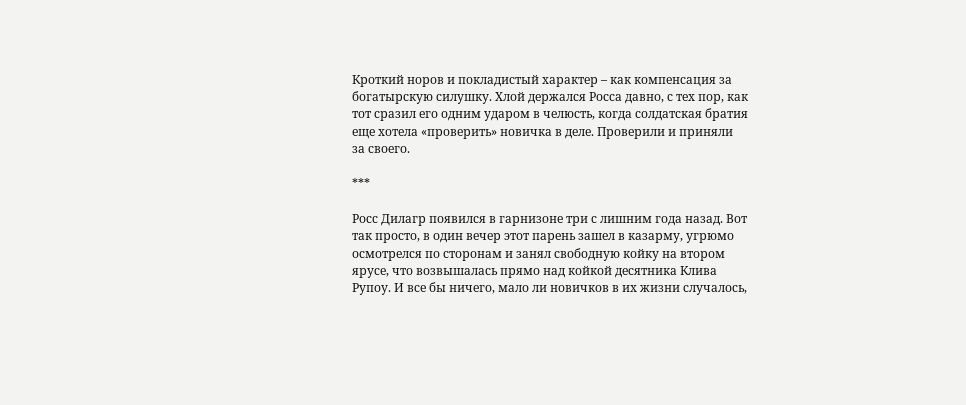Кроткий норов и покладистый характер – как компенсация за богатырскую силушку. Хлой держался Росса давно, с тех пор, как тот сразил его одним ударом в челюсть, когда солдатская братия еще хотела «проверить» новичка в деле. Проверили и приняли за своего.

***

Росс Дилагр появился в гарнизоне три с лишним года назад. Вот так просто, в один вечер этот парень зашел в казарму, угрюмо осмотрелся по сторонам и занял свободную койку на втором ярусе, что возвышалась прямо над койкой десятника Клива Рупоу. И все бы ничего, мало ли новичков в их жизни случалось,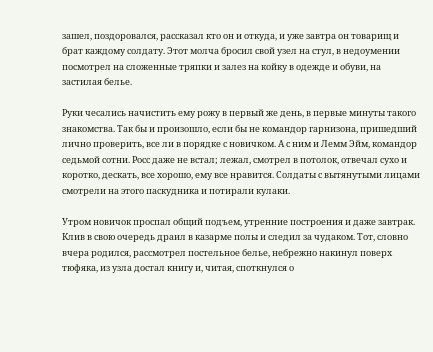зашел, поздоровался, рассказал кто он и откуда, и уже завтра он товарищ и брат каждому солдату. Этот молча бросил свой узел на стул, в недоумении посмотрел на сложенные тряпки и залез на койку в одежде и обуви, на застилая белье.

Руки чесались начистить ему рожу в первый же день, в первые минуты такого знакомства. Так бы и произошло, если бы не командор гарнизона, пришедший лично проверить, все ли в порядке с новичком. А с ним и Лемм Эйм, командор седьмой сотни. Росс даже не встал; лежал, смотрел в потолок, отвечал сухо и коротко, дескать, все хорошо, ему все нравится. Солдаты с вытянутыми лицами смотрели на этого паскудника и потирали кулаки.

Утром новичок проспал общий подъем, утренние построения и даже завтрак. Клив в свою очередь драил в казарме полы и следил за чудаком. Тот, словно вчера родился, рассмотрел постельное белье, небрежно накинул поверх тюфяка, из узла достал книгу и, читая, споткнулся о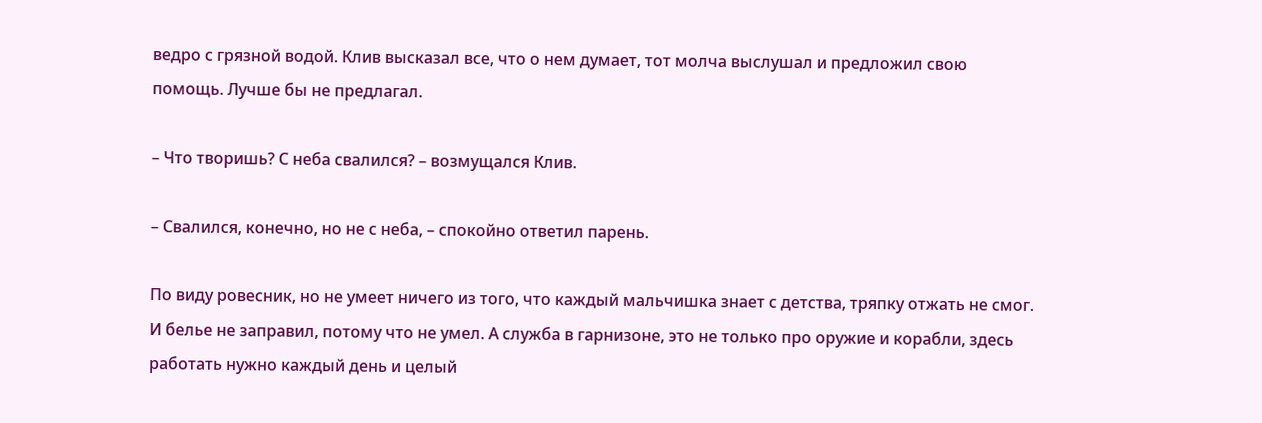ведро с грязной водой. Клив высказал все, что о нем думает, тот молча выслушал и предложил свою помощь. Лучше бы не предлагал.

– Что творишь? С неба свалился? – возмущался Клив.

– Свалился, конечно, но не с неба, – спокойно ответил парень.

По виду ровесник, но не умеет ничего из того, что каждый мальчишка знает с детства, тряпку отжать не смог. И белье не заправил, потому что не умел. А служба в гарнизоне, это не только про оружие и корабли, здесь работать нужно каждый день и целый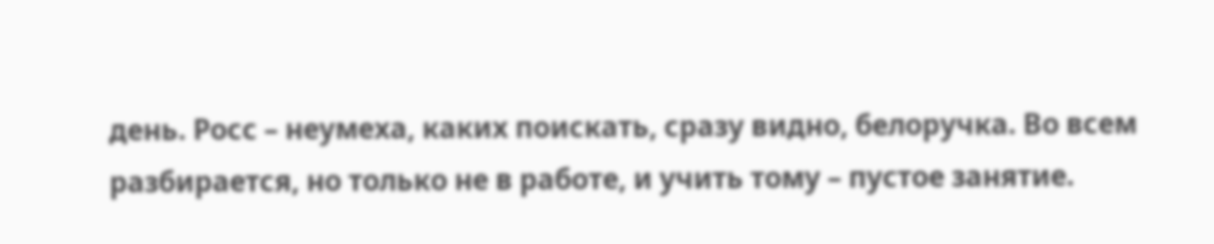день. Росс – неумеха, каких поискать, сразу видно, белоручка. Во всем разбирается, но только не в работе, и учить тому – пустое занятие.